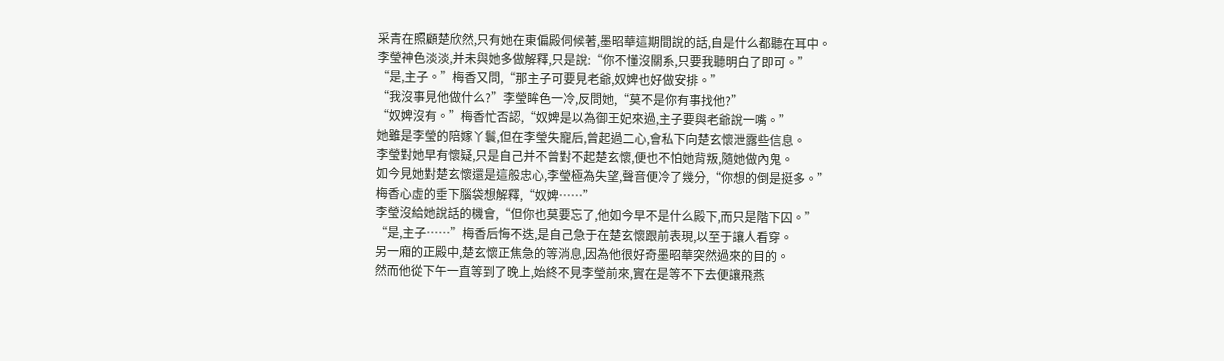采青在照顧楚欣然,只有她在東偏殿伺候著,墨昭華這期間說的話,自是什么都聽在耳中。
李瑩神色淡淡,并未與她多做解釋,只是說:“你不懂沒關系,只要我聽明白了即可。”
“是,主子。”梅香又問,“那主子可要見老爺,奴婢也好做安排。”
“我沒事見他做什么?”李瑩眸色一冷,反問她,“莫不是你有事找他?”
“奴婢沒有。”梅香忙否認,“奴婢是以為御王妃來過,主子要與老爺說一嘴。”
她雖是李瑩的陪嫁丫鬟,但在李瑩失寵后,曾起過二心,會私下向楚玄懷泄露些信息。
李瑩對她早有懷疑,只是自己并不曾對不起楚玄懷,便也不怕她背叛,隨她做內鬼。
如今見她對楚玄懷還是這般忠心,李瑩極為失望,聲音便冷了幾分,“你想的倒是挺多。”
梅香心虛的垂下腦袋想解釋,“奴婢……”
李瑩沒給她說話的機會,“但你也莫要忘了,他如今早不是什么殿下,而只是階下囚。”
“是,主子……”梅香后悔不迭,是自己急于在楚玄懷跟前表現,以至于讓人看穿。
另一廂的正殿中,楚玄懷正焦急的等消息,因為他很好奇墨昭華突然過來的目的。
然而他從下午一直等到了晚上,始終不見李瑩前來,實在是等不下去便讓飛燕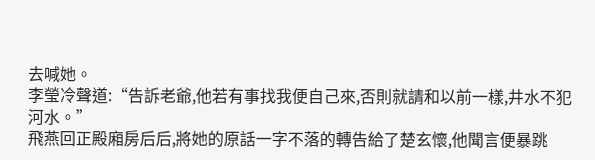去喊她。
李瑩冷聲道:“告訴老爺,他若有事找我便自己來,否則就請和以前一樣,井水不犯河水。”
飛燕回正殿廂房后后,將她的原話一字不落的轉告給了楚玄懷,他聞言便暴跳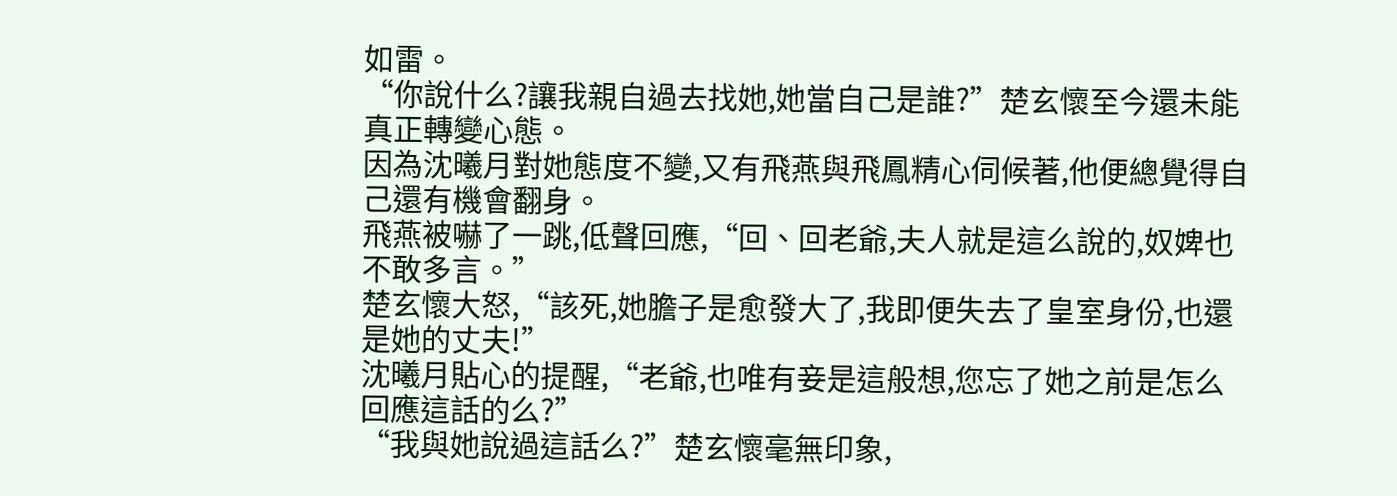如雷。
“你說什么?讓我親自過去找她,她當自己是誰?”楚玄懷至今還未能真正轉變心態。
因為沈曦月對她態度不變,又有飛燕與飛鳳精心伺候著,他便總覺得自己還有機會翻身。
飛燕被嚇了一跳,低聲回應,“回、回老爺,夫人就是這么說的,奴婢也不敢多言。”
楚玄懷大怒,“該死,她膽子是愈發大了,我即便失去了皇室身份,也還是她的丈夫!”
沈曦月貼心的提醒,“老爺,也唯有妾是這般想,您忘了她之前是怎么回應這話的么?”
“我與她說過這話么?”楚玄懷毫無印象,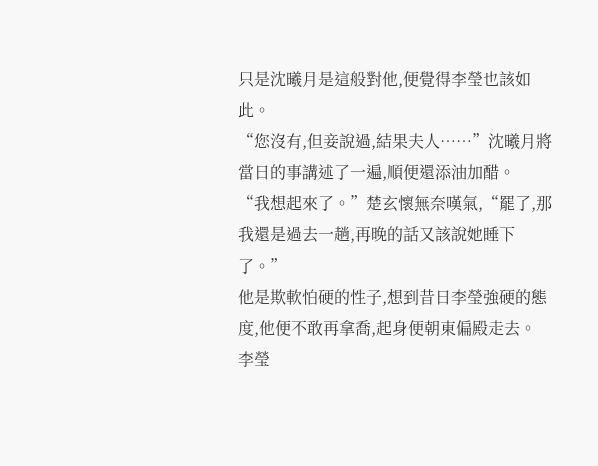只是沈曦月是這般對他,便覺得李瑩也該如此。
“您沒有,但妾說過,結果夫人……”沈曦月將當日的事講述了一遍,順便還添油加醋。
“我想起來了。”楚玄懷無奈嘆氣,“罷了,那我還是過去一趟,再晚的話又該說她睡下了。”
他是欺軟怕硬的性子,想到昔日李瑩強硬的態度,他便不敢再拿喬,起身便朝東偏殿走去。
李瑩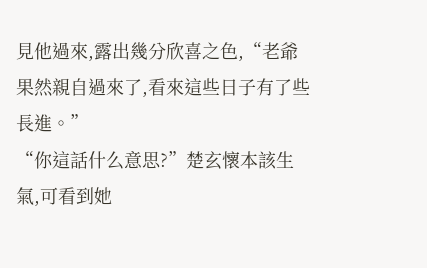見他過來,露出幾分欣喜之色,“老爺果然親自過來了,看來這些日子有了些長進。”
“你這話什么意思?”楚玄懷本該生氣,可看到她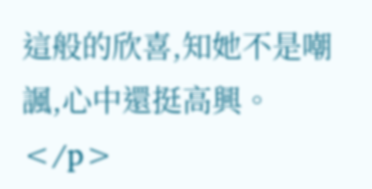這般的欣喜,知她不是嘲諷,心中還挺高興。</p>